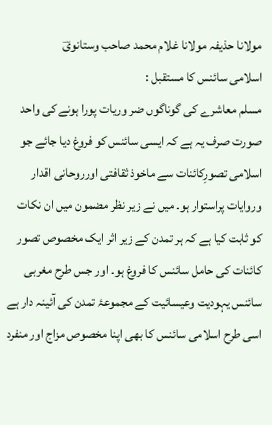مولانا حذیفہ مولانا غلام محمد صاحب وستانویؔ
اسلامی سائنس کا مستقبل :
مسلم معاشرے کی گوناگوں ضر وریات پورا ہونے کی واحد صورت صرف یہ ہے کہ ایسی سائنس کو فروغ دیا جائے جو اسلامی تصورِکائنات سے ماخوذ ثقافتی اورروحانی اقدار وروایات پراستوار ہو۔ میں نے زیر نظر مضمون میں ان نکات کو ثابت کیا ہے کہ ہر تمدن کے زیر اثر ایک مخصوص تصور کائنات کی حامل سائنس کا فروغ ہو۔ اور جس طرح مغربی سائنس یہودیت وعیسائیت کے مجموعۂ تمدن کی آئینہ دار ہے اسی طرح اسلامی سائنس کا بھی اپنا مخصوص مزاج اور منفرد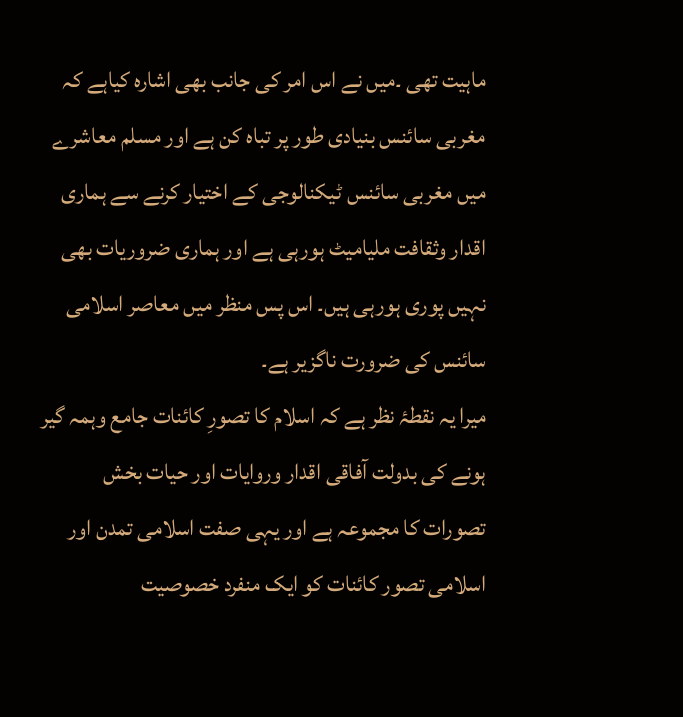ماہیت تھی ۔میں نے اس امر کی جانب بھی اشارہ کیاہے کہ مغربی سائنس بنیادی طور پر تباہ کن ہے اور مسلم معاشرے میں مغربی سائنس ٹیکنالوجی کے اختیار کرنے سے ہماری اقدار وثقافت ملیامیٹ ہورہی ہے اور ہماری ضروریات بھی نہیں پوری ہورہی ہیں۔ اس پس منظر میں معاصر اسلامی سائنس کی ضرورت ناگزیر ہے۔
میرا یہ نقطۂ نظر ہے کہ اسلام کا تصورِ کائنات جامع وہمہ گیر ہونے کی بدولت آفاقی اقدار وروایات اور حیات بخش تصورات کا مجموعہ ہے اور یہی صفت اسلامی تمدن اور اسلامی تصور کائنات کو ایک منفرد خصوصیت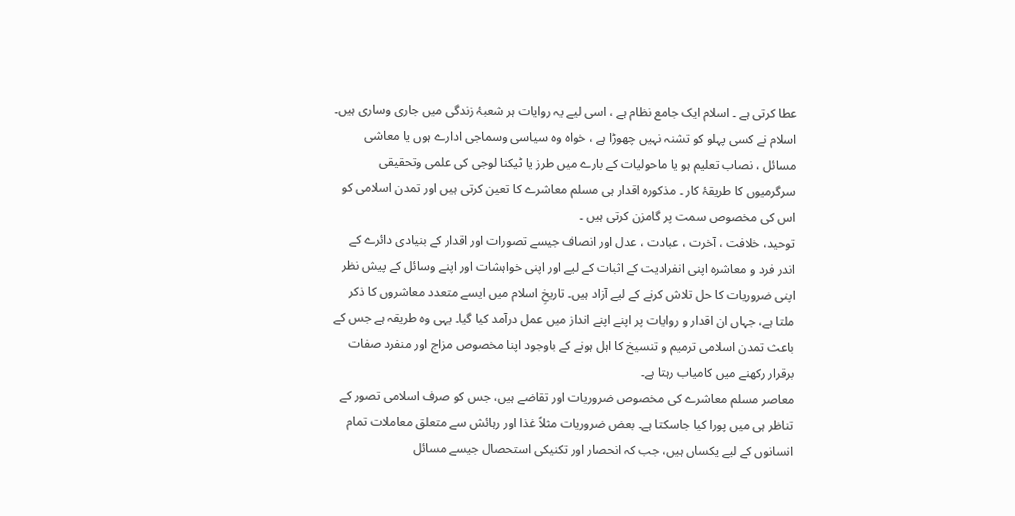عطا کرتی ہے ۔ اسلام ایک جامع نظام ہے ، اسی لیے یہ روایات ہر شعبۂ زندگی میں جاری وساری ہیں۔ اسلام نے کسی پہلو کو تشنہ نہیں چھوڑا ہے ، خواہ وہ سیاسی وسماجی ادارے ہوں یا معاشی مسائل ، نصاب تعلیم ہو یا ماحولیات کے بارے میں طرز یا ٹیکنا لوجی کی علمی وتحقیقی سرگرمیوں کا طریقۂ کار ۔ مذکورہ اقدار ہی مسلم معاشرے کا تعین کرتی ہیں اور تمدن اسلامی کو اس کی مخصوص سمت پر گامزن کرتی ہیں ۔
توحید، خلافت ، آخرت ، عبادت ، عدل اور انصاف جیسے تصورات اور اقدار کے بنیادی دائرے کے اندر فرد و معاشرہ اپنی انفرادیت کے اثبات کے لیے اور اپنی خواہشات اور اپنے وسائل کے پیش نظر اپنی ضروریات کا حل تلاش کرنے کے لیے آزاد ہیں۔ تاریخِ اسلام میں ایسے متعدد معاشروں کا ذکر ملتا ہے، جہاں ان اقدار و روایات پر اپنے اپنے انداز میں عمل درآمد کیا گیا۔ یہی وہ طریقہ ہے جس کے باعث تمدن اسلامی ترمیم و تنسیخ کا اہل ہونے کے باوجود اپنا مخصوص مزاج اور منفرد صفات برقرار رکھنے میں کامیاب رہتا ہے۔
معاصر مسلم معاشرے کی مخصوص ضروریات اور تقاضے ہیں، جس کو صرف اسلامی تصور کے تناظر ہی میں پورا کیا جاسکتا ہے۔ بعض ضروریات مثلاً غذا اور رہائش سے متعلق معاملات تمام انسانوں کے لیے یکساں ہیں، جب کہ انحصار اور تکنیکی استحصال جیسے مسائل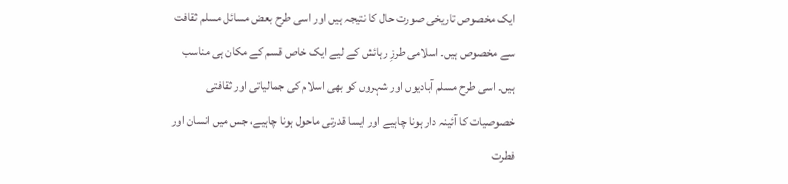ایک مخصوص تاریخی صورت حال کا نتیجہ ہیں اور اسی طرح بعض مسائل مسلم ثقافت سے مخصوص ہیں۔ اسلامی طرزِ رہائش کے لیے ایک خاص قسم کے مکان ہی مناسب ہیں۔ اسی طرح مسلم آبادیوں اور شہروں کو بھی اسلام کی جمالیاتی اور ثقافتی خصوصیات کا آئینہ دار ہونا چاہیے اور ایسا قدرتی ماحول ہونا چاہیے، جس میں انسان اور فطرت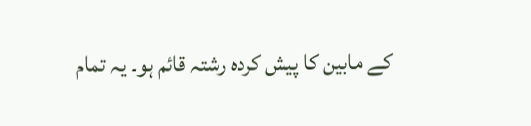کے مابین کا پیش کردہ رشتہ قائم ہو۔ یہ تمام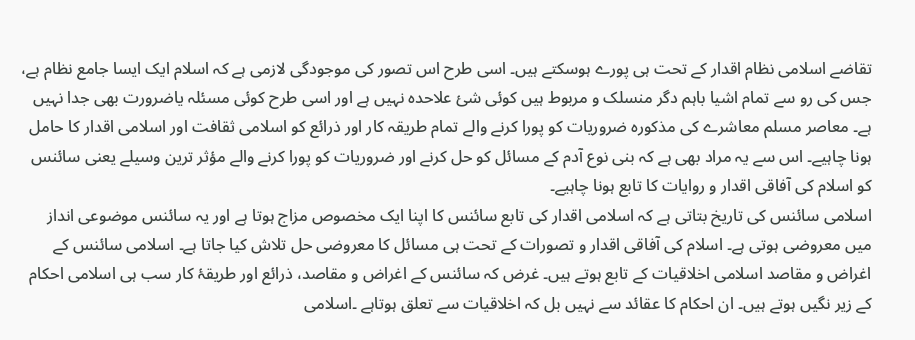تقاضے اسلامی نظام اقدار کے تحت ہی پورے ہوسکتے ہیں۔ اسی طرح اس تصور کی موجودگی لازمی ہے کہ اسلام ایک ایسا جامع نظام ہے، جس کی رو سے تمام اشیا باہم دگر منسلک و مربوط ہیں کوئی شئ علاحدہ نہیں ہے اور اسی طرح کوئی مسئلہ یاضرورت بھی جدا نہیں ہے۔ معاصر مسلم معاشرے کی مذکورہ ضروریات کو پورا کرنے والے تمام طریقہ کار اور ذرائع کو اسلامی ثقافت اور اسلامی اقدار کا حامل ہونا چاہیے۔ اس سے یہ مراد بھی ہے کہ بنی نوع آدم کے مسائل کو حل کرنے اور ضروریات کو پورا کرنے والے مؤثر ترین وسیلے یعنی سائنس کو اسلام کی آفاقی اقدار و روایات کا تابع ہونا چاہیے۔
اسلامی سائنس کی تاریخ بتاتی ہے کہ اسلامی اقدار کی تابع سائنس کا اپنا ایک مخصوص مزاج ہوتا ہے اور یہ سائنس موضوعی انداز میں معروضی ہوتی ہے۔ اسلام کی آفاقی اقدار و تصورات کے تحت ہی مسائل کا معروضی حل تلاش کیا جاتا ہے۔ اسلامی سائنس کے اغراض و مقاصد اسلامی اخلاقیات کے تابع ہوتے ہیں۔ غرض کہ سائنس کے اغراض و مقاصد، ذرائع اور طریقۂ کار سب ہی اسلامی احکام کے زیر نگیں ہوتے ہیں۔ ان احکام کا عقائد سے نہیں بل کہ اخلاقیات سے تعلق ہوتاہے ۔اسلامی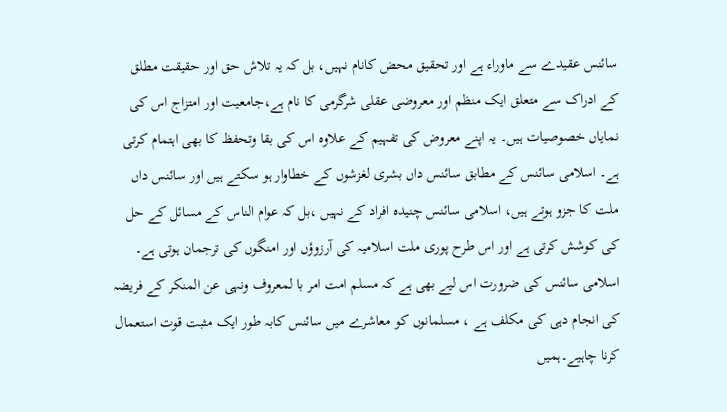سائنس عقیدے سے ماوراء ہے اور تحقیق محض کانام نہیں، بل کہ یہ تلاش حق اور حقیقت مطلق کے ادراک سے متعلق ایک منظم اور معروضی عقلی شرگرمی کا نام ہے،جامعیت اور امتزاج اس کی نمایاں خصوصیات ہیں۔ یہ اپنے معروض کی تفہیم کے علاوہ اس کی بقا وتحفظ کا بھی اہتمام کرتی ہے۔ اسلامی سائنس کے مطابق سائنس داں بشری لغزشوں کے خطاوار ہو سکتے ہیں اور سائنس داں ملت کا جزو ہوتے ہیں، اسلامی سائنس چنیدہ افراد کے نہیں ،بل کہ عوام الناس کے مسائل کے حل کی کوشش کرتی ہے اور اس طرح پوری ملت اسلامیہ کی آرزوؤں اور امنگوں کی ترجمان ہوتی ہے۔ اسلامی سائنس کی ضرورت اس لیے بھی ہے کہ مسلم امت امر با لمعروف ونہی عن المنکر کے فریضہ کی انجام دہی کی مکلف ہے ، مسلمانوں کو معاشرے میں سائنس کابہ طور ایک مثبت قوت استعمال کرنا چاہیے۔ہمیں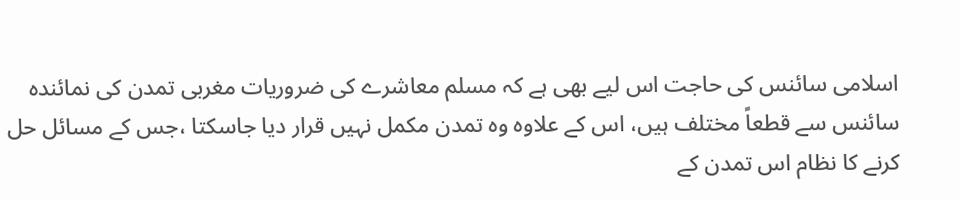اسلامی سائنس کی حاجت اس لیے بھی ہے کہ مسلم معاشرے کی ضروریات مغربی تمدن کی نمائندہ سائنس سے قطعاً مختلف ہیں، اس کے علاوہ وہ تمدن مکمل نہیں قرار دیا جاسکتا ،جس کے مسائل حل کرنے کا نظام اس تمدن کے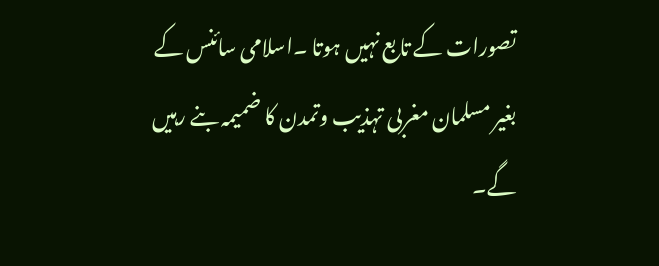تصورات کے تابع نہیں ہوتا ۔اسلامی سائنس کے بغیر مسلمان مغربی تہذیب وتمدن کا ضمیمہ بنے رہیں گے۔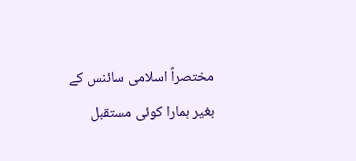مختصراً اسلامی سائنس کے بغیر ہمارا کوئی مستقبل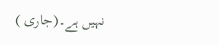نہیں ہے۔(جاری )